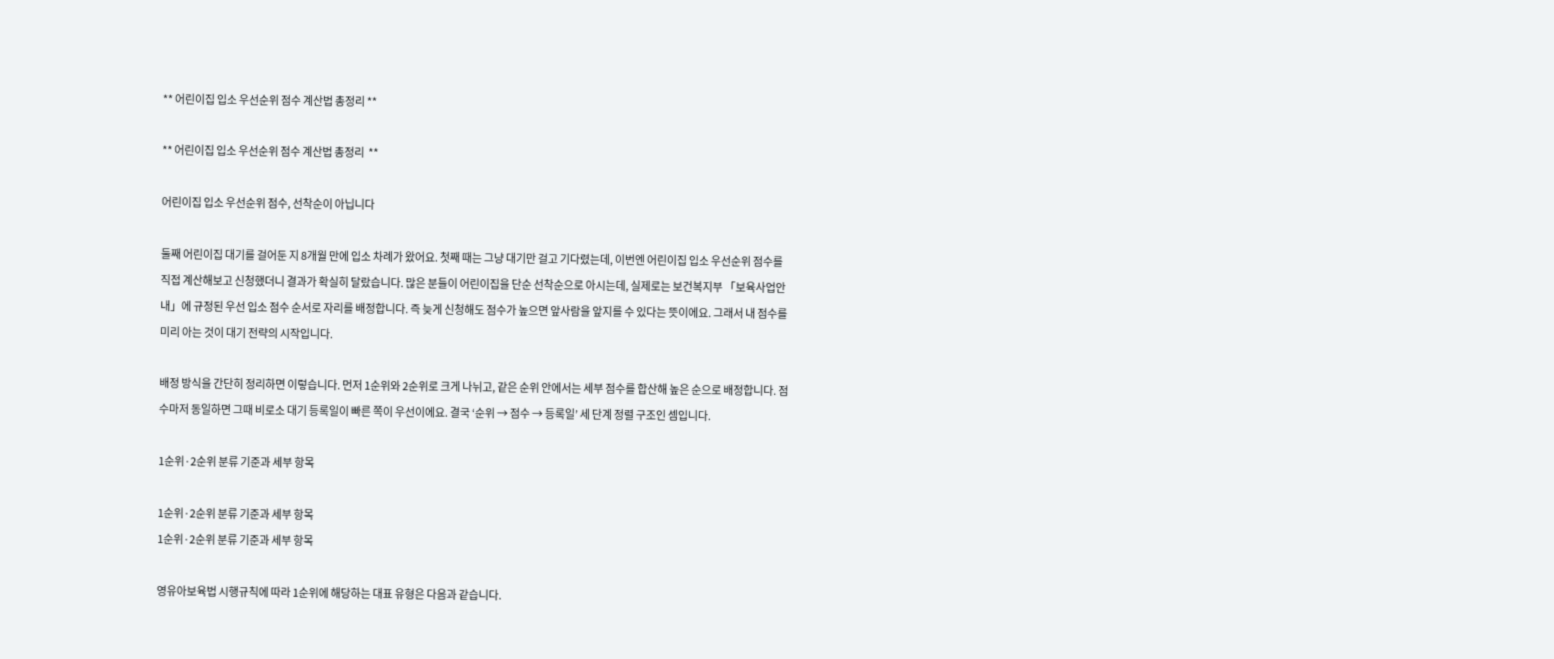** 어린이집 입소 우선순위 점수 계산법 총정리 **

** 어린이집 입소 우선순위 점수 계산법 총정리  **

어린이집 입소 우선순위 점수, 선착순이 아닙니다

둘째 어린이집 대기를 걸어둔 지 8개월 만에 입소 차례가 왔어요. 첫째 때는 그냥 대기만 걸고 기다렸는데, 이번엔 어린이집 입소 우선순위 점수를 직접 계산해보고 신청했더니 결과가 확실히 달랐습니다. 많은 분들이 어린이집을 단순 선착순으로 아시는데, 실제로는 보건복지부 「보육사업안내」에 규정된 우선 입소 점수 순서로 자리를 배정합니다. 즉 늦게 신청해도 점수가 높으면 앞사람을 앞지를 수 있다는 뜻이에요. 그래서 내 점수를 미리 아는 것이 대기 전략의 시작입니다.

배정 방식을 간단히 정리하면 이렇습니다. 먼저 1순위와 2순위로 크게 나뉘고, 같은 순위 안에서는 세부 점수를 합산해 높은 순으로 배정합니다. 점수마저 동일하면 그때 비로소 대기 등록일이 빠른 쪽이 우선이에요. 결국 ‘순위 → 점수 → 등록일’ 세 단계 정렬 구조인 셈입니다.

1순위·2순위 분류 기준과 세부 항목

1순위·2순위 분류 기준과 세부 항목
1순위·2순위 분류 기준과 세부 항목

영유아보육법 시행규칙에 따라 1순위에 해당하는 대표 유형은 다음과 같습니다.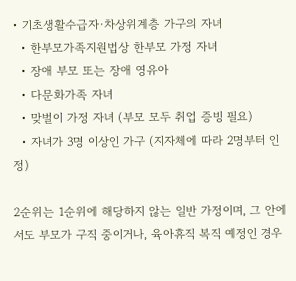• 기초생활수급자·차상위계층 가구의 자녀
  • 한부모가족지원법상 한부모 가정 자녀
  • 장애 부모 또는 장애 영유아
  • 다문화가족 자녀
  • 맞벌이 가정 자녀 (부모 모두 취업 증빙 필요)
  • 자녀가 3명 이상인 가구 (지자체에 따라 2명부터 인정)

2순위는 1순위에 해당하지 않는 일반 가정이며, 그 안에서도 부모가 구직 중이거나, 육아휴직 복직 예정인 경우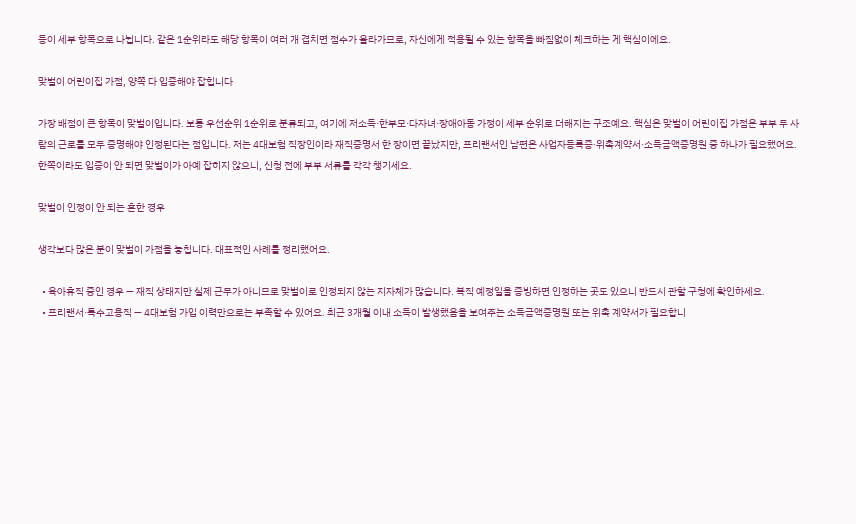등이 세부 항목으로 나뉩니다. 같은 1순위라도 해당 항목이 여러 개 겹치면 점수가 올라가므로, 자신에게 적용될 수 있는 항목을 빠짐없이 체크하는 게 핵심이에요.

맞벌이 어린이집 가점, 양쪽 다 입증해야 잡힙니다

가장 배점이 큰 항목이 맞벌이입니다. 보통 우선순위 1순위로 분류되고, 여기에 저소득·한부모·다자녀·장애아동 가정이 세부 순위로 더해지는 구조예요. 핵심은 맞벌이 어린이집 가점은 부부 두 사람의 근로를 모두 증명해야 인정된다는 점입니다. 저는 4대보험 직장인이라 재직증명서 한 장이면 끝났지만, 프리랜서인 남편은 사업자등록증·위촉계약서·소득금액증명원 중 하나가 필요했어요. 한쪽이라도 입증이 안 되면 맞벌이가 아예 잡히지 않으니, 신청 전에 부부 서류를 각각 챙기세요.

맞벌이 인정이 안 되는 흔한 경우

생각보다 많은 분이 맞벌이 가점을 놓칩니다. 대표적인 사례를 정리했어요.

  • 육아휴직 중인 경우 — 재직 상태지만 실제 근무가 아니므로 맞벌이로 인정되지 않는 지자체가 많습니다. 복직 예정일을 증빙하면 인정하는 곳도 있으니 반드시 관할 구청에 확인하세요.
  • 프리랜서·특수고용직 — 4대보험 가입 이력만으로는 부족할 수 있어요. 최근 3개월 이내 소득이 발생했음을 보여주는 소득금액증명원 또는 위촉 계약서가 필요합니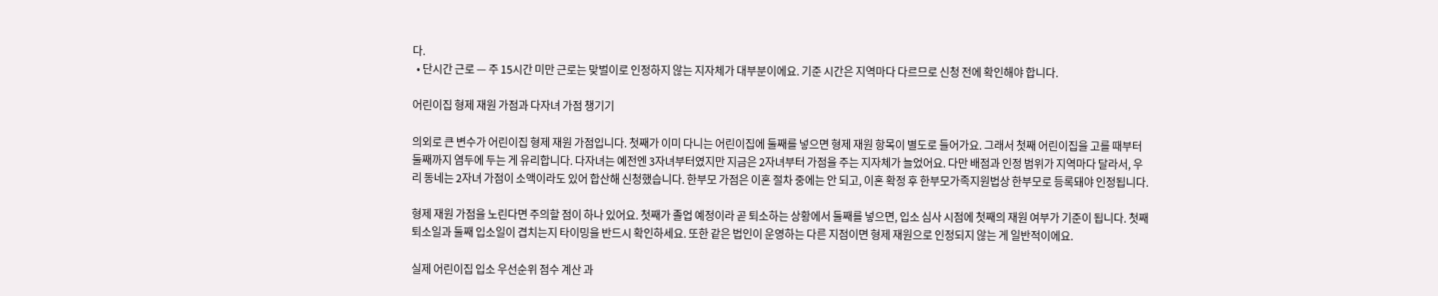다.
  • 단시간 근로 — 주 15시간 미만 근로는 맞벌이로 인정하지 않는 지자체가 대부분이에요. 기준 시간은 지역마다 다르므로 신청 전에 확인해야 합니다.

어린이집 형제 재원 가점과 다자녀 가점 챙기기

의외로 큰 변수가 어린이집 형제 재원 가점입니다. 첫째가 이미 다니는 어린이집에 둘째를 넣으면 형제 재원 항목이 별도로 들어가요. 그래서 첫째 어린이집을 고를 때부터 둘째까지 염두에 두는 게 유리합니다. 다자녀는 예전엔 3자녀부터였지만 지금은 2자녀부터 가점을 주는 지자체가 늘었어요. 다만 배점과 인정 범위가 지역마다 달라서, 우리 동네는 2자녀 가점이 소액이라도 있어 합산해 신청했습니다. 한부모 가점은 이혼 절차 중에는 안 되고, 이혼 확정 후 한부모가족지원법상 한부모로 등록돼야 인정됩니다.

형제 재원 가점을 노린다면 주의할 점이 하나 있어요. 첫째가 졸업 예정이라 곧 퇴소하는 상황에서 둘째를 넣으면, 입소 심사 시점에 첫째의 재원 여부가 기준이 됩니다. 첫째 퇴소일과 둘째 입소일이 겹치는지 타이밍을 반드시 확인하세요. 또한 같은 법인이 운영하는 다른 지점이면 형제 재원으로 인정되지 않는 게 일반적이에요.

실제 어린이집 입소 우선순위 점수 계산 과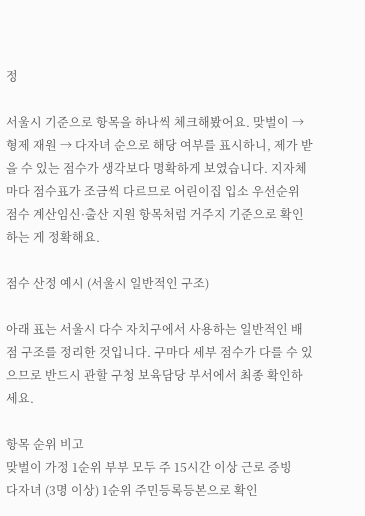정

서울시 기준으로 항목을 하나씩 체크해봤어요. 맞벌이 → 형제 재원 → 다자녀 순으로 해당 여부를 표시하니, 제가 받을 수 있는 점수가 생각보다 명확하게 보였습니다. 지자체마다 점수표가 조금씩 다르므로 어린이집 입소 우선순위 점수 계산임신·출산 지원 항목처럼 거주지 기준으로 확인하는 게 정확해요.

점수 산정 예시 (서울시 일반적인 구조)

아래 표는 서울시 다수 자치구에서 사용하는 일반적인 배점 구조를 정리한 것입니다. 구마다 세부 점수가 다를 수 있으므로 반드시 관할 구청 보육담당 부서에서 최종 확인하세요.

항목 순위 비고
맞벌이 가정 1순위 부부 모두 주 15시간 이상 근로 증빙
다자녀 (3명 이상) 1순위 주민등록등본으로 확인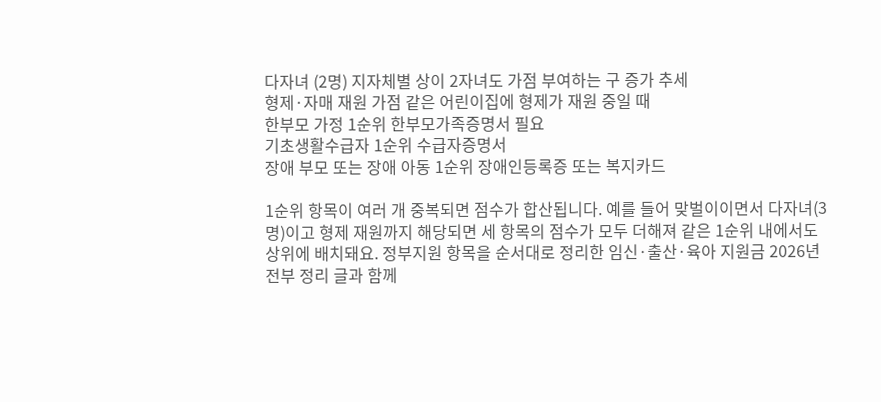다자녀 (2명) 지자체별 상이 2자녀도 가점 부여하는 구 증가 추세
형제·자매 재원 가점 같은 어린이집에 형제가 재원 중일 때
한부모 가정 1순위 한부모가족증명서 필요
기초생활수급자 1순위 수급자증명서
장애 부모 또는 장애 아동 1순위 장애인등록증 또는 복지카드

1순위 항목이 여러 개 중복되면 점수가 합산됩니다. 예를 들어 맞벌이이면서 다자녀(3명)이고 형제 재원까지 해당되면 세 항목의 점수가 모두 더해져 같은 1순위 내에서도 상위에 배치돼요. 정부지원 항목을 순서대로 정리한 임신·출산·육아 지원금 2026년 전부 정리 글과 함께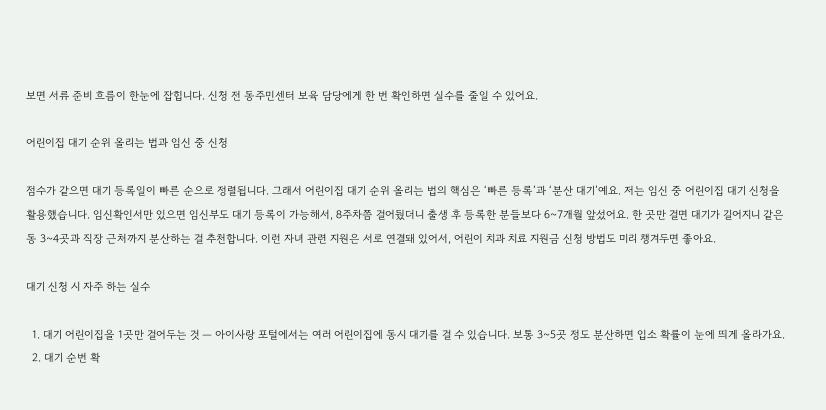보면 서류 준비 흐름이 한눈에 잡힙니다. 신청 전 동주민센터 보육 담당에게 한 번 확인하면 실수를 줄일 수 있어요.

어린이집 대기 순위 올리는 법과 임신 중 신청

점수가 같으면 대기 등록일이 빠른 순으로 정렬됩니다. 그래서 어린이집 대기 순위 올리는 법의 핵심은 ‘빠른 등록’과 ‘분산 대기’예요. 저는 임신 중 어린이집 대기 신청을 활용했습니다. 임신확인서만 있으면 임신부도 대기 등록이 가능해서, 8주차쯤 걸어뒀더니 출생 후 등록한 분들보다 6~7개월 앞섰어요. 한 곳만 걸면 대기가 길어지니 같은 동 3~4곳과 직장 근처까지 분산하는 걸 추천합니다. 이런 자녀 관련 지원은 서로 연결돼 있어서, 어린이 치과 치료 지원금 신청 방법도 미리 챙겨두면 좋아요.

대기 신청 시 자주 하는 실수

  1. 대기 어린이집을 1곳만 걸어두는 것 — 아이사랑 포털에서는 여러 어린이집에 동시 대기를 걸 수 있습니다. 보통 3~5곳 정도 분산하면 입소 확률이 눈에 띄게 올라가요.
  2. 대기 순번 확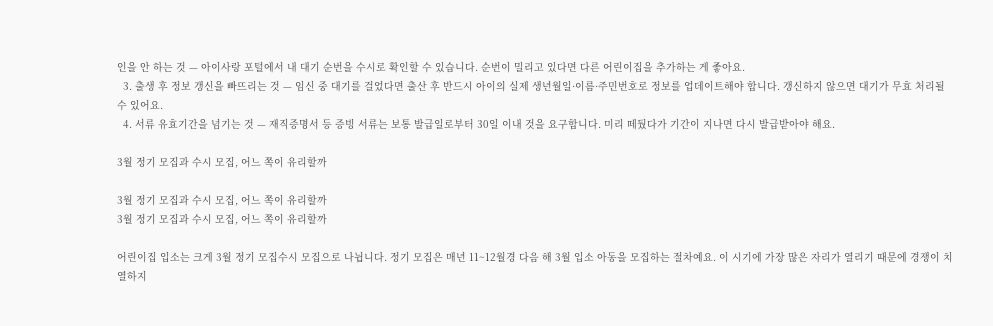인을 안 하는 것 — 아이사랑 포털에서 내 대기 순번을 수시로 확인할 수 있습니다. 순번이 밀리고 있다면 다른 어린이집을 추가하는 게 좋아요.
  3. 출생 후 정보 갱신을 빠뜨리는 것 — 임신 중 대기를 걸었다면 출산 후 반드시 아이의 실제 생년월일·이름·주민번호로 정보를 업데이트해야 합니다. 갱신하지 않으면 대기가 무효 처리될 수 있어요.
  4. 서류 유효기간을 넘기는 것 — 재직증명서 등 증빙 서류는 보통 발급일로부터 30일 이내 것을 요구합니다. 미리 떼뒀다가 기간이 지나면 다시 발급받아야 해요.

3월 정기 모집과 수시 모집, 어느 쪽이 유리할까

3월 정기 모집과 수시 모집, 어느 쪽이 유리할까
3월 정기 모집과 수시 모집, 어느 쪽이 유리할까

어린이집 입소는 크게 3월 정기 모집수시 모집으로 나뉩니다. 정기 모집은 매년 11~12월경 다음 해 3월 입소 아동을 모집하는 절차예요. 이 시기에 가장 많은 자리가 열리기 때문에 경쟁이 치열하지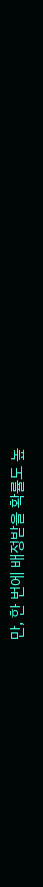만, 한 번에 배정받을 확률도 높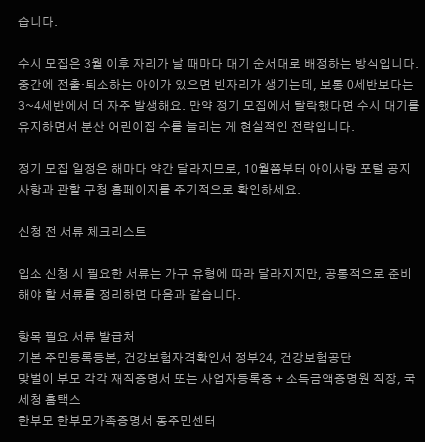습니다.

수시 모집은 3월 이후 자리가 날 때마다 대기 순서대로 배정하는 방식입니다. 중간에 전출·퇴소하는 아이가 있으면 빈자리가 생기는데, 보통 0세반보다는 3~4세반에서 더 자주 발생해요. 만약 정기 모집에서 탈락했다면 수시 대기를 유지하면서 분산 어린이집 수를 늘리는 게 현실적인 전략입니다.

정기 모집 일정은 해마다 약간 달라지므로, 10월쯤부터 아이사랑 포털 공지사항과 관할 구청 홈페이지를 주기적으로 확인하세요.

신청 전 서류 체크리스트

입소 신청 시 필요한 서류는 가구 유형에 따라 달라지지만, 공통적으로 준비해야 할 서류를 정리하면 다음과 같습니다.

항목 필요 서류 발급처
기본 주민등록등본, 건강보험자격확인서 정부24, 건강보험공단
맞벌이 부모 각각 재직증명서 또는 사업자등록증 + 소득금액증명원 직장, 국세청 홈택스
한부모 한부모가족증명서 동주민센터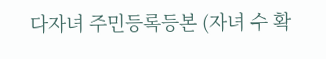다자녀 주민등록등본 (자녀 수 확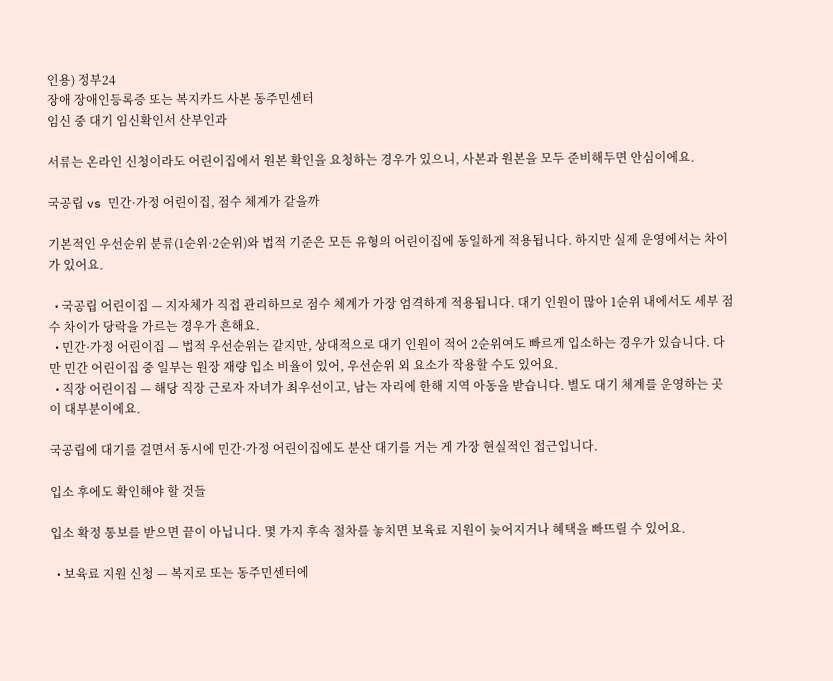인용) 정부24
장애 장애인등록증 또는 복지카드 사본 동주민센터
임신 중 대기 임신확인서 산부인과

서류는 온라인 신청이라도 어린이집에서 원본 확인을 요청하는 경우가 있으니, 사본과 원본을 모두 준비해두면 안심이에요.

국공립 vs 민간·가정 어린이집, 점수 체계가 같을까

기본적인 우선순위 분류(1순위·2순위)와 법적 기준은 모든 유형의 어린이집에 동일하게 적용됩니다. 하지만 실제 운영에서는 차이가 있어요.

  • 국공립 어린이집 — 지자체가 직접 관리하므로 점수 체계가 가장 엄격하게 적용됩니다. 대기 인원이 많아 1순위 내에서도 세부 점수 차이가 당락을 가르는 경우가 흔해요.
  • 민간·가정 어린이집 — 법적 우선순위는 같지만, 상대적으로 대기 인원이 적어 2순위여도 빠르게 입소하는 경우가 있습니다. 다만 민간 어린이집 중 일부는 원장 재량 입소 비율이 있어, 우선순위 외 요소가 작용할 수도 있어요.
  • 직장 어린이집 — 해당 직장 근로자 자녀가 최우선이고, 남는 자리에 한해 지역 아동을 받습니다. 별도 대기 체계를 운영하는 곳이 대부분이에요.

국공립에 대기를 걸면서 동시에 민간·가정 어린이집에도 분산 대기를 거는 게 가장 현실적인 접근입니다.

입소 후에도 확인해야 할 것들

입소 확정 통보를 받으면 끝이 아닙니다. 몇 가지 후속 절차를 놓치면 보육료 지원이 늦어지거나 혜택을 빠뜨릴 수 있어요.

  • 보육료 지원 신청 — 복지로 또는 동주민센터에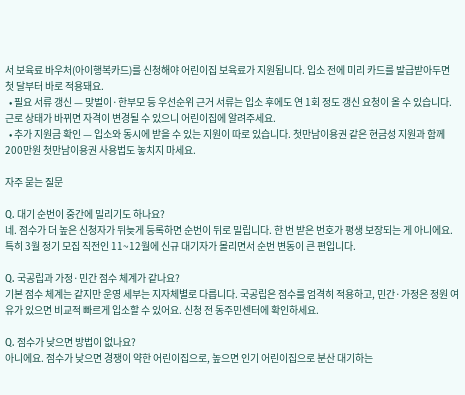서 보육료 바우처(아이행복카드)를 신청해야 어린이집 보육료가 지원됩니다. 입소 전에 미리 카드를 발급받아두면 첫 달부터 바로 적용돼요.
  • 필요 서류 갱신 — 맞벌이·한부모 등 우선순위 근거 서류는 입소 후에도 연 1회 정도 갱신 요청이 올 수 있습니다. 근로 상태가 바뀌면 자격이 변경될 수 있으니 어린이집에 알려주세요.
  • 추가 지원금 확인 — 입소와 동시에 받을 수 있는 지원이 따로 있습니다. 첫만남이용권 같은 현금성 지원과 함께 200만원 첫만남이용권 사용법도 놓치지 마세요.

자주 묻는 질문

Q. 대기 순번이 중간에 밀리기도 하나요?
네. 점수가 더 높은 신청자가 뒤늦게 등록하면 순번이 뒤로 밀립니다. 한 번 받은 번호가 평생 보장되는 게 아니에요. 특히 3월 정기 모집 직전인 11~12월에 신규 대기자가 몰리면서 순번 변동이 큰 편입니다.

Q. 국공립과 가정·민간 점수 체계가 같나요?
기본 점수 체계는 같지만 운영 세부는 지자체별로 다릅니다. 국공립은 점수를 엄격히 적용하고, 민간·가정은 정원 여유가 있으면 비교적 빠르게 입소할 수 있어요. 신청 전 동주민센터에 확인하세요.

Q. 점수가 낮으면 방법이 없나요?
아니에요. 점수가 낮으면 경쟁이 약한 어린이집으로, 높으면 인기 어린이집으로 분산 대기하는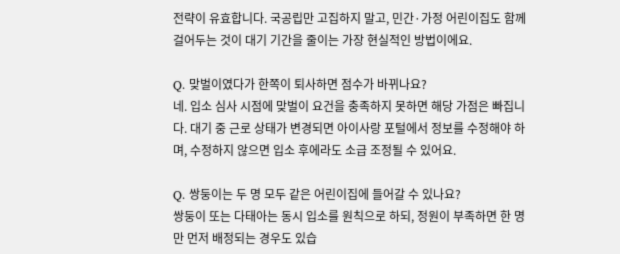전략이 유효합니다. 국공립만 고집하지 말고, 민간·가정 어린이집도 함께 걸어두는 것이 대기 기간을 줄이는 가장 현실적인 방법이에요.

Q. 맞벌이였다가 한쪽이 퇴사하면 점수가 바뀌나요?
네. 입소 심사 시점에 맞벌이 요건을 충족하지 못하면 해당 가점은 빠집니다. 대기 중 근로 상태가 변경되면 아이사랑 포털에서 정보를 수정해야 하며, 수정하지 않으면 입소 후에라도 소급 조정될 수 있어요.

Q. 쌍둥이는 두 명 모두 같은 어린이집에 들어갈 수 있나요?
쌍둥이 또는 다태아는 동시 입소를 원칙으로 하되, 정원이 부족하면 한 명만 먼저 배정되는 경우도 있습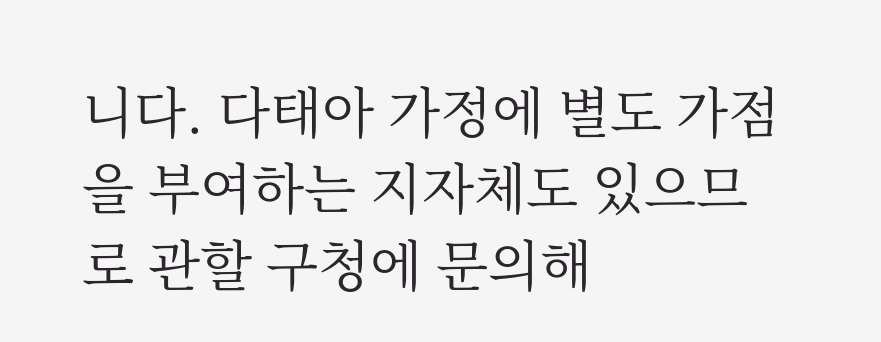니다. 다태아 가정에 별도 가점을 부여하는 지자체도 있으므로 관할 구청에 문의해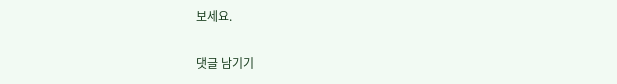보세요.

댓글 남기기